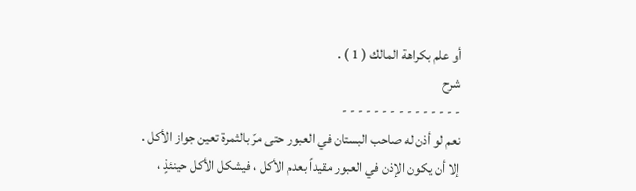أو علم بكراهة المالك ( 1 ) .
شرح
- - - - - - - - - - - - - - -
نعم لو أذن له صاحب البستان في العبور حتى مرّ بالثمرة تعين جواز الأكل .
إلا أن يكون الإذن في العبور مقيداً بعدم الأكل ، فيشكل الأكل حينئذٍ ،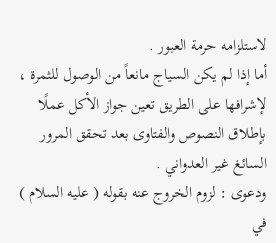لاستلزامه حرمة العبور .
أما إذا لم يكن السياج مانعاً من الوصول للثمرة ، لإشرافها على الطريق تعين جواز الأكل عملًا بإطلاق النصوص والفتاوى بعد تحقق المرور السائغ غير العدواني .
ودعوى : لزوم الخروج عنه بقوله ( عليه السلام ) في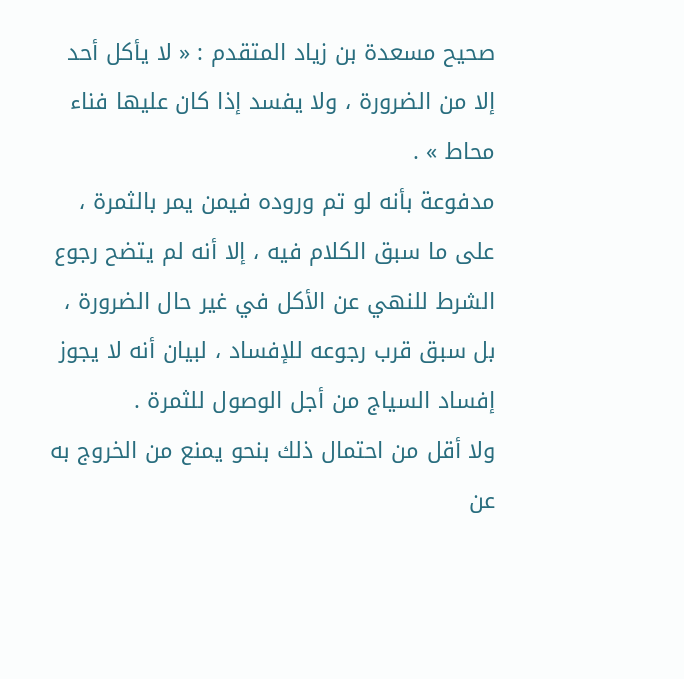صحيح مسعدة بن زياد المتقدم : « لا يأكل أحد إلا من الضرورة ، ولا يفسد إذا كان عليها فناء محاط » .
مدفوعة بأنه لو تم وروده فيمن يمر بالثمرة ، على ما سبق الكلام فيه ، إلا أنه لم يتضح رجوع الشرط للنهي عن الأكل في غير حال الضرورة ، بل سبق قرب رجوعه للإفساد ، لبيان أنه لا يجوز إفساد السياج من أجل الوصول للثمرة .
ولا أقل من احتمال ذلك بنحو يمنع من الخروج به عن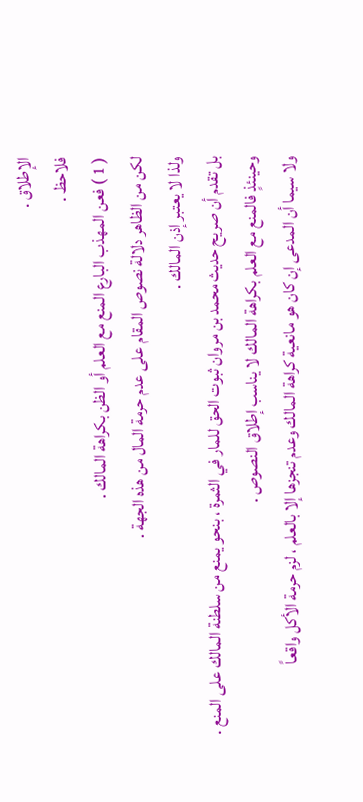الإطلاق .
فلاحظ .
( 1 ) فعن المهذب البارع المنع مع العلم أو الظن بكراهة المالك .
لكن من الظاهر دلالة نصوص المقام على عدم حرمة المال من هذه الجهة .
ولذا لا يعتبر إذن المالك .
بل تقدم أن صريح حديث محمد بن مروان ثبوت الحق للمار في الثمرة ، بنحو يمنع من سلطنة المالك على المنع .
وحينئذٍ فالمنع مع العلم بكراهة المالك لا يناسب إطلاق النصوص .
ولا سيما أن المدعى إن كان هو مانعية كراهة المالك وعدم تنجزها إلا بالعلم ، لزم حرمة الأكل واقعاً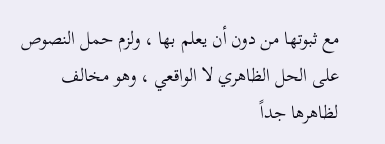مع ثبوتها من دون أن يعلم بها ، ولزم حمل النصوص على الحل الظاهري لا الواقعي ، وهو مخالف لظاهرها جداً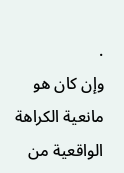.
وإن كان هو مانعية الكراهة الواقعية من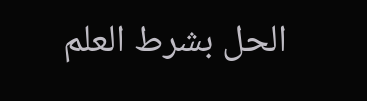الحل بشرط العلم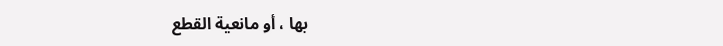بها ، أو مانعية القطع